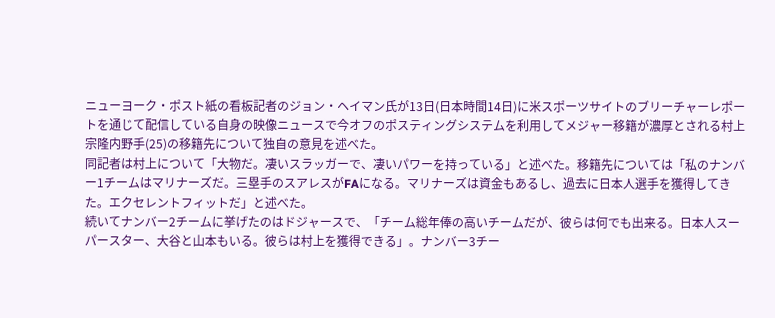ニューヨーク・ポスト紙の看板記者のジョン・ヘイマン氏が13日(日本時間14日)に米スポーツサイトのブリーチャーレポートを通じて配信している自身の映像ニュースで今オフのポスティングシステムを利用してメジャー移籍が濃厚とされる村上宗隆内野手(25)の移籍先について独自の意見を述べた。
同記者は村上について「大物だ。凄いスラッガーで、凄いパワーを持っている」と述べた。移籍先については「私のナンバー1チームはマリナーズだ。三塁手のスアレスがFAになる。マリナーズは資金もあるし、過去に日本人選手を獲得してきた。エクセレントフィットだ」と述べた。
続いてナンバー2チームに挙げたのはドジャースで、「チーム総年俸の高いチームだが、彼らは何でも出来る。日本人スーパースター、大谷と山本もいる。彼らは村上を獲得できる」。ナンバー3チー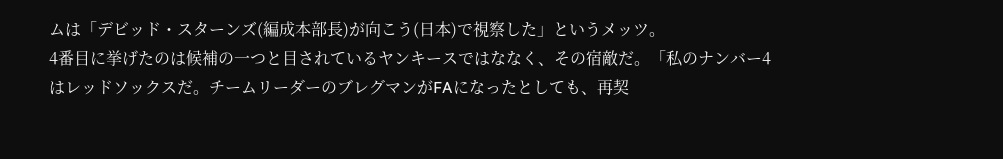ムは「デビッド・スターンズ(編成本部長)が向こう(日本)で視察した」というメッツ。
4番目に挙げたのは候補の一つと目されているヤンキースではななく、その宿敵だ。「私のナンバー4はレッドソックスだ。チームリーダーのブレグマンがFAになったとしても、再契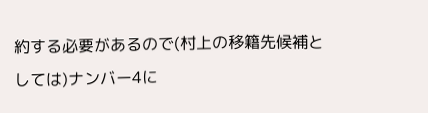約する必要があるので(村上の移籍先候補としては)ナンバー4に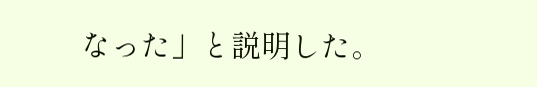なった」と説明した。